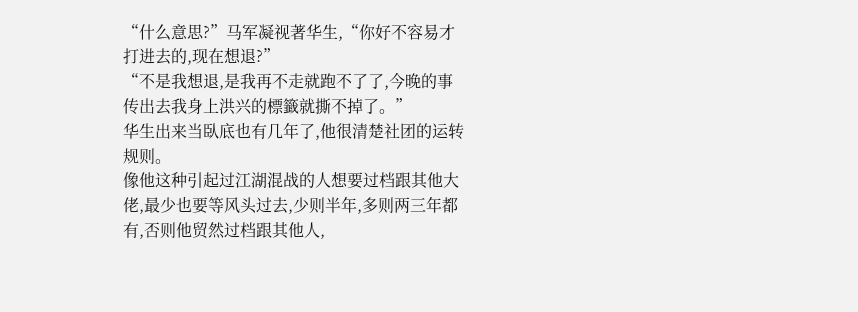“什么意思?”马军凝视著华生,“你好不容易才打进去的,现在想退?”
“不是我想退,是我再不走就跑不了了,今晚的事传出去我身上洪兴的標籤就撕不掉了。”
华生出来当臥底也有几年了,他很清楚社团的运转规则。
像他这种引起过江湖混战的人想要过档跟其他大佬,最少也要等风头过去,少则半年,多则两三年都有,否则他贸然过档跟其他人,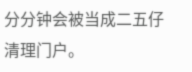分分钟会被当成二五仔清理门户。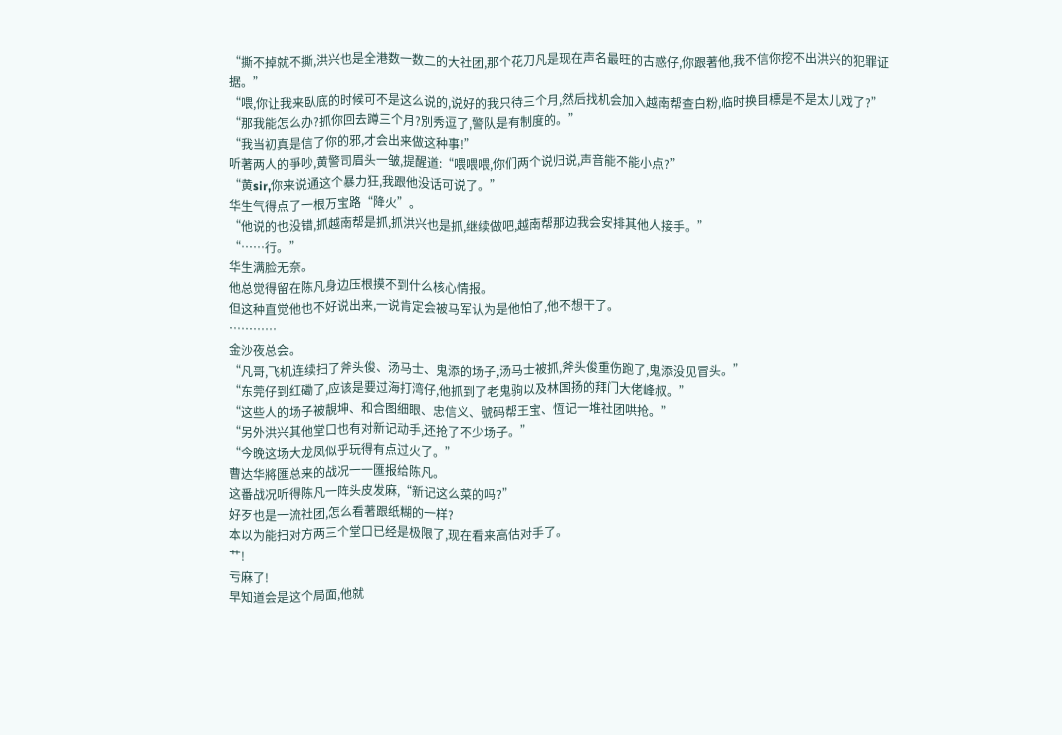“撕不掉就不撕,洪兴也是全港数一数二的大社团,那个花刀凡是现在声名最旺的古惑仔,你跟著他,我不信你挖不出洪兴的犯罪证据。”
“喂,你让我来臥底的时候可不是这么说的,说好的我只待三个月,然后找机会加入越南帮查白粉,临时换目標是不是太儿戏了?”
“那我能怎么办?抓你回去蹲三个月?別秀逗了,警队是有制度的。”
“我当初真是信了你的邪,才会出来做这种事!”
听著两人的爭吵,黄警司眉头一皱,提醒道:“喂喂喂,你们两个说归说,声音能不能小点?”
“黄sir,你来说通这个暴力狂,我跟他没话可说了。”
华生气得点了一根万宝路“降火”。
“他说的也没错,抓越南帮是抓,抓洪兴也是抓,继续做吧,越南帮那边我会安排其他人接手。”
“……行。”
华生满脸无奈。
他总觉得留在陈凡身边压根摸不到什么核心情报。
但这种直觉他也不好说出来,一说肯定会被马军认为是他怕了,他不想干了。
…………
金沙夜总会。
“凡哥,飞机连续扫了斧头俊、汤马士、鬼添的场子,汤马士被抓,斧头俊重伤跑了,鬼添没见冒头。”
“东莞仔到红磡了,应该是要过海打湾仔,他抓到了老鬼驹以及林国扬的拜门大佬峰叔。”
“这些人的场子被靚坤、和合图细眼、忠信义、號码帮王宝、恆记一堆社团哄抢。”
“另外洪兴其他堂口也有对新记动手,还抢了不少场子。”
“今晚这场大龙凤似乎玩得有点过火了。”
曹达华將匯总来的战况一一匯报给陈凡。
这番战况听得陈凡一阵头皮发麻,“新记这么菜的吗?”
好歹也是一流社团,怎么看著跟纸糊的一样?
本以为能扫对方两三个堂口已经是极限了,现在看来高估对手了。
艹!
亏麻了!
早知道会是这个局面,他就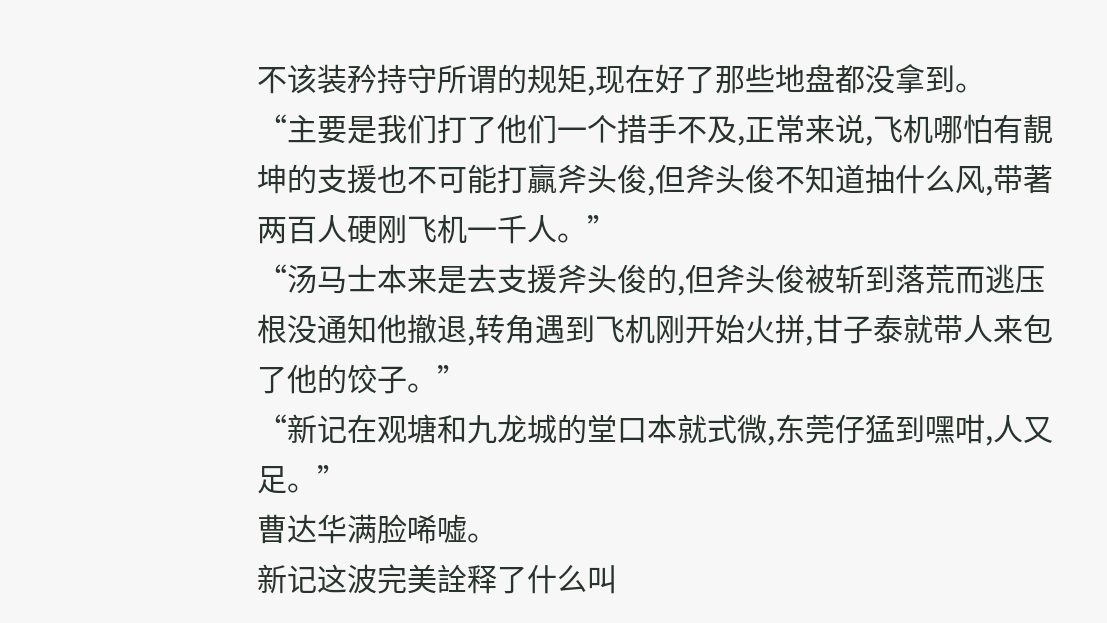不该装矜持守所谓的规矩,现在好了那些地盘都没拿到。
“主要是我们打了他们一个措手不及,正常来说,飞机哪怕有靚坤的支援也不可能打贏斧头俊,但斧头俊不知道抽什么风,带著两百人硬刚飞机一千人。”
“汤马士本来是去支援斧头俊的,但斧头俊被斩到落荒而逃压根没通知他撤退,转角遇到飞机刚开始火拼,甘子泰就带人来包了他的饺子。”
“新记在观塘和九龙城的堂口本就式微,东莞仔猛到嘿咁,人又足。”
曹达华满脸唏嘘。
新记这波完美詮释了什么叫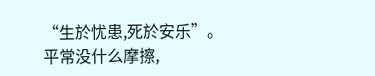“生於忧患,死於安乐”。
平常没什么摩擦,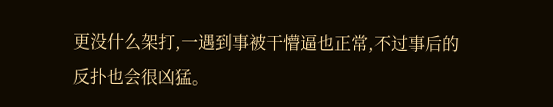更没什么架打,一遇到事被干懵逼也正常,不过事后的反扑也会很凶猛。